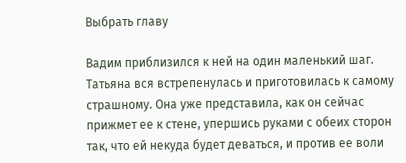Выбрать главу

Вадим приблизился к ней на один маленький шаг. Татьяна вся встрепенулась и приготовилась к самому страшному. Она уже представила, как он сейчас прижмет ее к стене, упершись руками с обеих сторон так, что ей некуда будет деваться, и против ее воли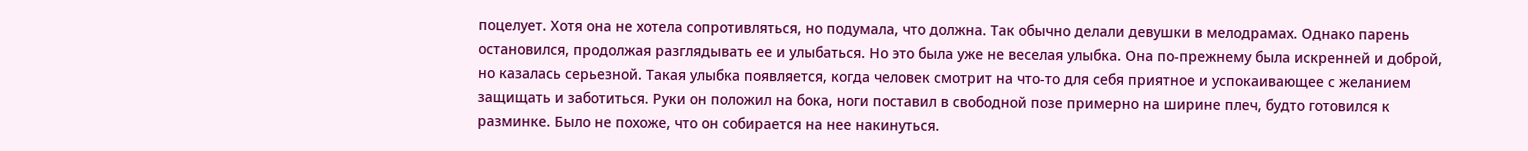поцелует. Хотя она не хотела сопротивляться, но подумала, что должна. Так обычно делали девушки в мелодрамах. Однако парень остановился, продолжая разглядывать ее и улыбаться. Но это была уже не веселая улыбка. Она по-прежнему была искренней и доброй, но казалась серьезной. Такая улыбка появляется, когда человек смотрит на что-то для себя приятное и успокаивающее с желанием защищать и заботиться. Руки он положил на бока, ноги поставил в свободной позе примерно на ширине плеч, будто готовился к разминке. Было не похоже, что он собирается на нее накинуться.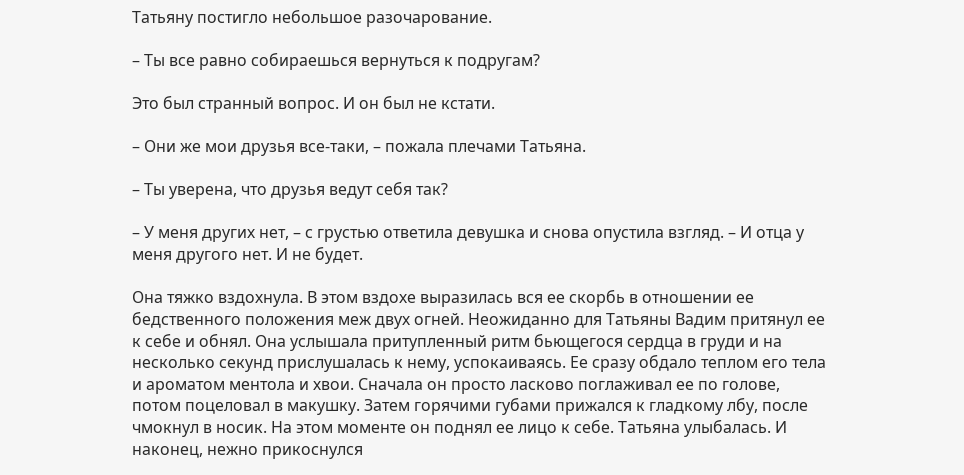Татьяну постигло небольшое разочарование.

– Ты все равно собираешься вернуться к подругам?

Это был странный вопрос. И он был не кстати.

– Они же мои друзья все-таки, – пожала плечами Татьяна.

– Ты уверена, что друзья ведут себя так?

– У меня других нет, – с грустью ответила девушка и снова опустила взгляд. – И отца у меня другого нет. И не будет.

Она тяжко вздохнула. В этом вздохе выразилась вся ее скорбь в отношении ее бедственного положения меж двух огней. Неожиданно для Татьяны Вадим притянул ее к себе и обнял. Она услышала притупленный ритм бьющегося сердца в груди и на несколько секунд прислушалась к нему, успокаиваясь. Ее сразу обдало теплом его тела и ароматом ментола и хвои. Сначала он просто ласково поглаживал ее по голове, потом поцеловал в макушку. Затем горячими губами прижался к гладкому лбу, после чмокнул в носик. На этом моменте он поднял ее лицо к себе. Татьяна улыбалась. И наконец, нежно прикоснулся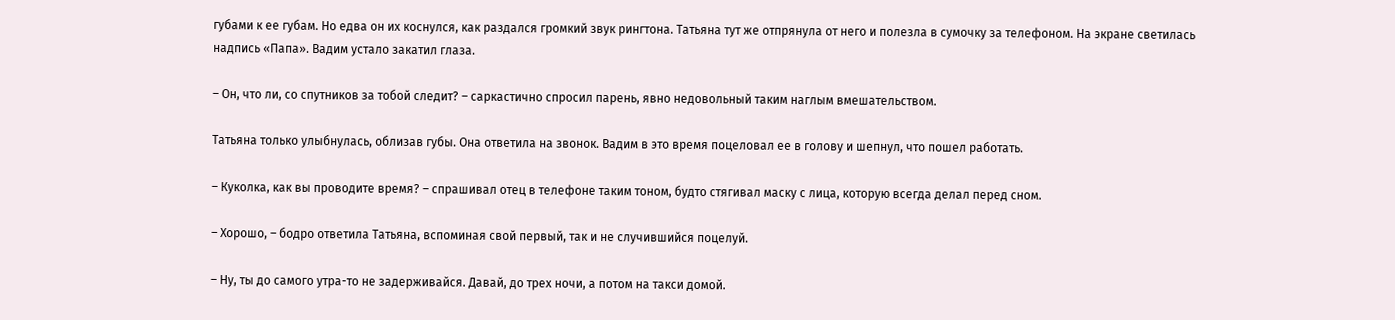губами к ее губам. Но едва он их коснулся, как раздался громкий звук рингтона. Татьяна тут же отпрянула от него и полезла в сумочку за телефоном. На экране светилась надпись «Папа». Вадим устало закатил глаза.

– Он, что ли, со спутников за тобой следит? – саркастично спросил парень, явно недовольный таким наглым вмешательством.

Татьяна только улыбнулась, облизав губы. Она ответила на звонок. Вадим в это время поцеловал ее в голову и шепнул, что пошел работать.

– Куколка, как вы проводите время? – спрашивал отец в телефоне таким тоном, будто стягивал маску с лица, которую всегда делал перед сном.

– Хорошо, – бодро ответила Татьяна, вспоминая свой первый, так и не случившийся поцелуй.

– Ну, ты до самого утра-то не задерживайся. Давай, до трех ночи, а потом на такси домой.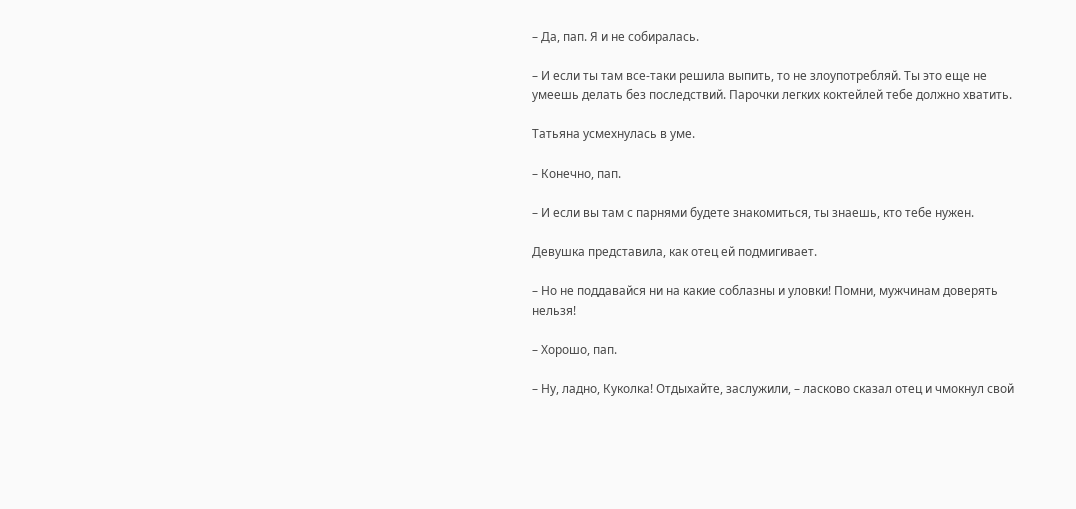– Да, пап. Я и не собиралась.

– И если ты там все-таки решила выпить, то не злоупотребляй. Ты это еще не умеешь делать без последствий. Парочки легких коктейлей тебе должно хватить.

Татьяна усмехнулась в уме.

– Конечно, пап.

– И если вы там с парнями будете знакомиться, ты знаешь, кто тебе нужен.

Девушка представила, как отец ей подмигивает.

– Но не поддавайся ни на какие соблазны и уловки! Помни, мужчинам доверять нельзя!

– Хорошо, пап.

– Ну, ладно, Куколка! Отдыхайте, заслужили, – ласково сказал отец и чмокнул свой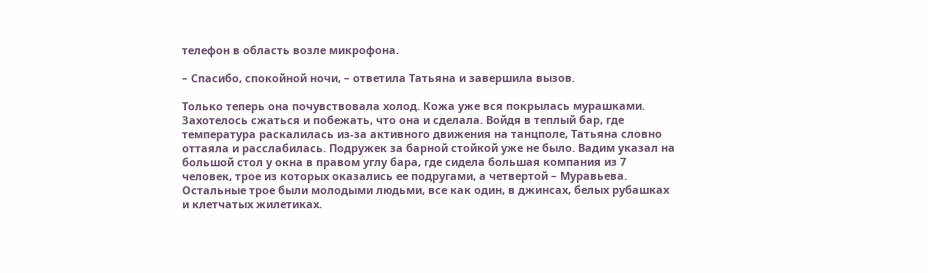телефон в область возле микрофона.

– Спасибо, спокойной ночи, – ответила Татьяна и завершила вызов.

Только теперь она почувствовала холод. Кожа уже вся покрылась мурашками. Захотелось сжаться и побежать, что она и сделала. Войдя в теплый бар, где температура раскалилась из-за активного движения на танцполе, Татьяна словно оттаяла и расслабилась. Подружек за барной стойкой уже не было. Вадим указал на большой стол у окна в правом углу бара, где сидела большая компания из 7 человек, трое из которых оказались ее подругами, а четвертой – Муравьева. Остальные трое были молодыми людьми, все как один, в джинсах, белых рубашках и клетчатых жилетиках.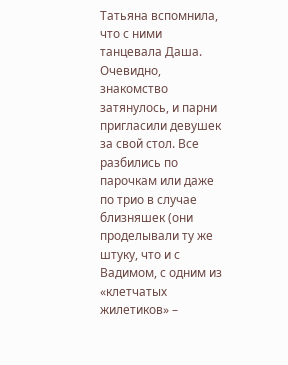Татьяна вспомнила, что с ними танцевала Даша. Очевидно, знакомство затянулось, и парни пригласили девушек за свой стол. Все разбились по парочкам или даже по трио в случае близняшек (они проделывали ту же штуку, что и с Вадимом, с одним из «клетчатых жилетиков» –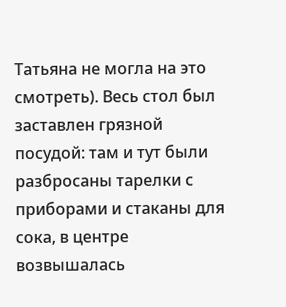Татьяна не могла на это смотреть). Весь стол был заставлен грязной посудой: там и тут были разбросаны тарелки с приборами и стаканы для сока, в центре возвышалась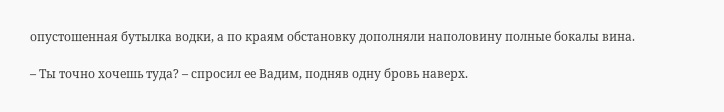опустошенная бутылка водки, а по краям обстановку дополняли наполовину полные бокалы вина.

– Ты точно хочешь туда? – спросил ее Вадим, подняв одну бровь наверх.